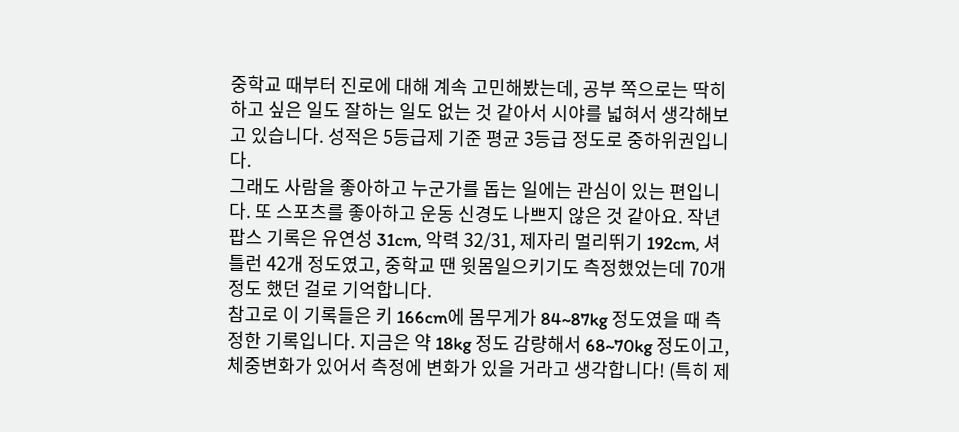중학교 때부터 진로에 대해 계속 고민해봤는데, 공부 쪽으로는 딱히 하고 싶은 일도 잘하는 일도 없는 것 같아서 시야를 넓혀서 생각해보고 있습니다. 성적은 5등급제 기준 평균 3등급 정도로 중하위권입니다.
그래도 사람을 좋아하고 누군가를 돕는 일에는 관심이 있는 편입니다. 또 스포츠를 좋아하고 운동 신경도 나쁘지 않은 것 같아요. 작년 팝스 기록은 유연성 31cm, 악력 32/31, 제자리 멀리뛰기 192cm, 셔틀런 42개 정도였고, 중학교 땐 윗몸일으키기도 측정했었는데 70개 정도 했던 걸로 기억합니다.
참고로 이 기록들은 키 166cm에 몸무게가 84~87kg 정도였을 때 측정한 기록입니다. 지금은 약 18kg 정도 감량해서 68~70kg 정도이고, 체중변화가 있어서 측정에 변화가 있을 거라고 생각합니다! (특히 제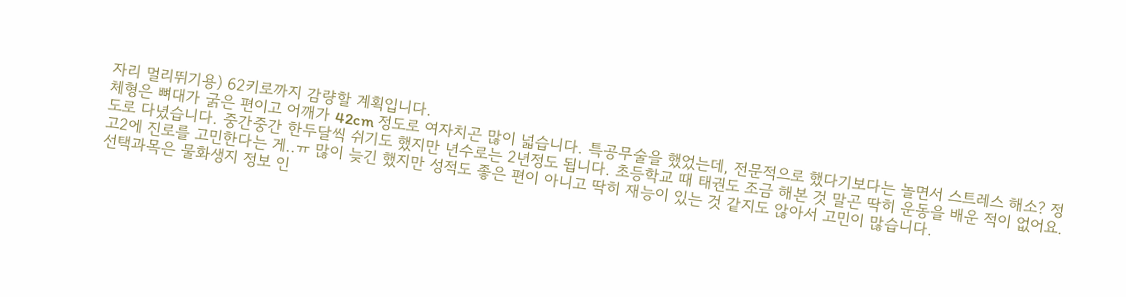자리 멀리뛰기용) 62키로까지 감량할 계획입니다.
체형은 뼈대가 굵은 편이고 어깨가 42cm 정도로 여자치곤 많이 넓습니다. 특공무술을 했었는데, 전문적으로 했다기보다는 놀면서 스트레스 해소? 정도로 다녔습니다. 중간중간 한두달씩 쉬기도 했지만 년수로는 2년정도 됩니다. 초등학교 때 태권도 조금 해본 것 말곤 딱히 운동을 배운 적이 없어요.
고2에 진로를 고민한다는 게..ㅠ 많이 늦긴 했지만 성적도 좋은 편이 아니고 딱히 재능이 있는 것 같지도 않아서 고민이 많습니다.
선택과목은 물화생지 정보 인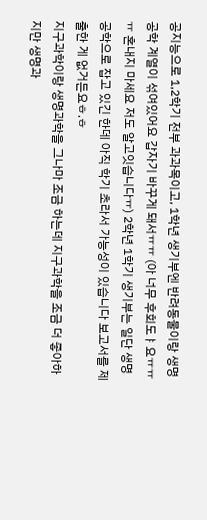공지능으로 1,2학기 전부 과과목이고, 1학년 생기부엔 반려동물이랑 생명공학 계열이 섞여있어요 갑자기 바꾸게 돼서ㅠㅠ (아 너무 후회도ㅑ요ㅠㅠㅠ 혼내지 마세요 저도 알고잇습니다ㅠ) 2학년 1학기 생기부는 일단 생명공학으로 잡고 있긴 한데 아직 학기 초라서 가능성이 있습니다 보고서를 제출한 게 없거든요ㅎ.ㅎ
지구과학이랑 생명과학을 그나마 조금 하는데 지구과학을 조금 더 좋아하지만 생명과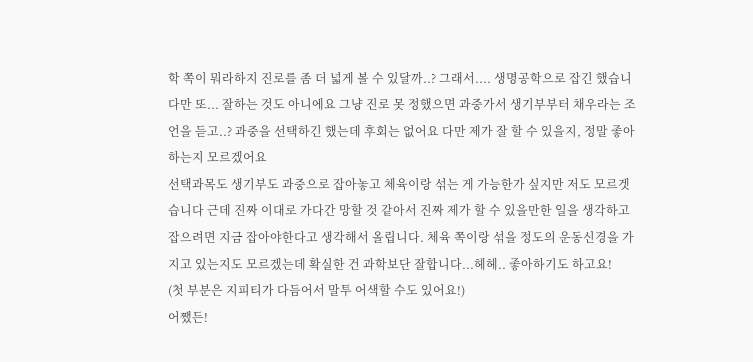학 쪽이 뭐라하지 진로를 좀 더 넓게 볼 수 있달까..? 그래서.... 생명공학으로 잡긴 했습니다만 또... 잘하는 것도 아니에요 그냥 진로 못 정했으면 과중가서 생기부부터 채우라는 조언을 듣고..? 과중을 선택하긴 했는데 후회는 없어요 다만 제가 잘 할 수 있을지, 정말 좋아하는지 모르겠어요
선택과목도 생기부도 과중으로 잡아놓고 체육이랑 섞는 게 가능한가 싶지만 저도 모르겟습니다 근데 진짜 이대로 가다간 망할 것 같아서 진짜 제가 할 수 있을만한 일을 생각하고 잡으려면 지금 잡아야한다고 생각해서 올립니다. 체육 쪽이랑 섞을 정도의 운동신경을 가지고 있는지도 모르겠는데 확실한 건 과학보단 잘합니다...헤헤.. 좋아하기도 하고요!
(첫 부분은 지피티가 다듬어서 말투 어색할 수도 있어요!)
어쨌든!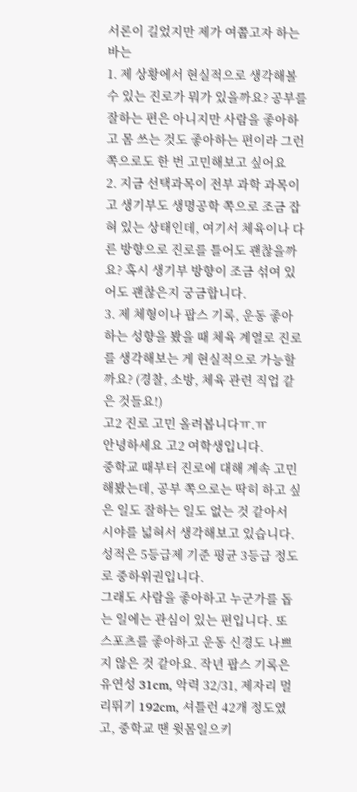서론이 길었지만 제가 여쭙고자 하는 바는
1. 제 상황에서 현실적으로 생각해볼 수 있는 진로가 뭐가 있을까요? 공부를 잘하는 편은 아니지만 사람을 좋아하고 몸 쓰는 것도 좋아하는 편이라 그런 쪽으로도 한 번 고민해보고 싶어요
2. 지금 선택과목이 전부 과학 과목이고 생기부도 생명공학 쪽으로 조금 잡혀 있는 상태인데, 여기서 체육이나 다른 방향으로 진로를 틀어도 괜찮을까요? 혹시 생기부 방향이 조금 섞여 있어도 괜찮은지 궁금합니다.
3. 제 체형이나 팝스 기록, 운동 좋아하는 성향을 봤을 때 체육 계열로 진로를 생각해보는 게 현실적으로 가능할까요? (경찰, 소방, 체육 관련 직업 같은 것들요!)
고2 진로 고민 올려봅니다ㅠ.ㅠ
안녕하세요 고2 여학생입니다.
중학교 때부터 진로에 대해 계속 고민해봤는데, 공부 쪽으로는 딱히 하고 싶은 일도 잘하는 일도 없는 것 같아서 시야를 넓혀서 생각해보고 있습니다. 성적은 5등급제 기준 평균 3등급 정도로 중하위권입니다.
그래도 사람을 좋아하고 누군가를 돕는 일에는 관심이 있는 편입니다. 또 스포츠를 좋아하고 운동 신경도 나쁘지 않은 것 같아요. 작년 팝스 기록은 유연성 31cm, 악력 32/31, 제자리 멀리뛰기 192cm, 셔틀런 42개 정도였고, 중학교 땐 윗몸일으키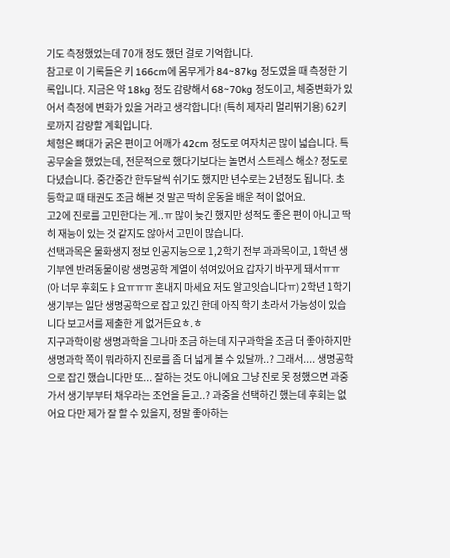기도 측정했었는데 70개 정도 했던 걸로 기억합니다.
참고로 이 기록들은 키 166cm에 몸무게가 84~87kg 정도였을 때 측정한 기록입니다. 지금은 약 18kg 정도 감량해서 68~70kg 정도이고, 체중변화가 있어서 측정에 변화가 있을 거라고 생각합니다! (특히 제자리 멀리뛰기용) 62키로까지 감량할 계획입니다.
체형은 뼈대가 굵은 편이고 어깨가 42cm 정도로 여자치곤 많이 넓습니다. 특공무술을 했었는데, 전문적으로 했다기보다는 놀면서 스트레스 해소? 정도로 다녔습니다. 중간중간 한두달씩 쉬기도 했지만 년수로는 2년정도 됩니다. 초등학교 때 태권도 조금 해본 것 말곤 딱히 운동을 배운 적이 없어요.
고2에 진로를 고민한다는 게..ㅠ 많이 늦긴 했지만 성적도 좋은 편이 아니고 딱히 재능이 있는 것 같지도 않아서 고민이 많습니다.
선택과목은 물화생지 정보 인공지능으로 1,2학기 전부 과과목이고, 1학년 생기부엔 반려동물이랑 생명공학 계열이 섞여있어요 갑자기 바꾸게 돼서ㅠㅠ (아 너무 후회도ㅑ요ㅠㅠㅠ 혼내지 마세요 저도 알고잇습니다ㅠ) 2학년 1학기 생기부는 일단 생명공학으로 잡고 있긴 한데 아직 학기 초라서 가능성이 있습니다 보고서를 제출한 게 없거든요ㅎ.ㅎ
지구과학이랑 생명과학을 그나마 조금 하는데 지구과학을 조금 더 좋아하지만 생명과학 쪽이 뭐라하지 진로를 좀 더 넓게 볼 수 있달까..? 그래서.... 생명공학으로 잡긴 했습니다만 또... 잘하는 것도 아니에요 그냥 진로 못 정했으면 과중가서 생기부부터 채우라는 조언을 듣고..? 과중을 선택하긴 했는데 후회는 없어요 다만 제가 잘 할 수 있을지, 정말 좋아하는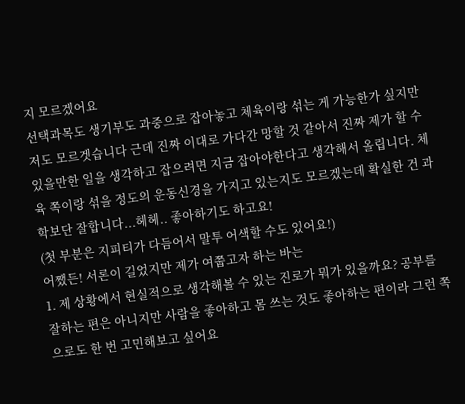지 모르겠어요
선택과목도 생기부도 과중으로 잡아놓고 체육이랑 섞는 게 가능한가 싶지만 저도 모르겟습니다 근데 진짜 이대로 가다간 망할 것 같아서 진짜 제가 할 수 있을만한 일을 생각하고 잡으려면 지금 잡아야한다고 생각해서 올립니다. 체육 쪽이랑 섞을 정도의 운동신경을 가지고 있는지도 모르겠는데 확실한 건 과학보단 잘합니다...헤헤.. 좋아하기도 하고요!
(첫 부분은 지피티가 다듬어서 말투 어색할 수도 있어요!)
어쨌든! 서론이 길었지만 제가 여쭙고자 하는 바는
1. 제 상황에서 현실적으로 생각해볼 수 있는 진로가 뭐가 있을까요? 공부를 잘하는 편은 아니지만 사람을 좋아하고 몸 쓰는 것도 좋아하는 편이라 그런 쪽으로도 한 번 고민해보고 싶어요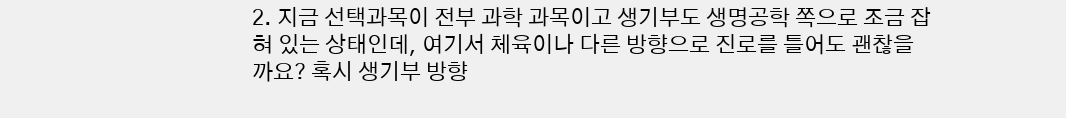2. 지금 선택과목이 전부 과학 과목이고 생기부도 생명공학 쪽으로 조금 잡혀 있는 상태인데, 여기서 체육이나 다른 방향으로 진로를 틀어도 괜찮을까요? 혹시 생기부 방향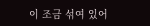이 조금 섞여 있어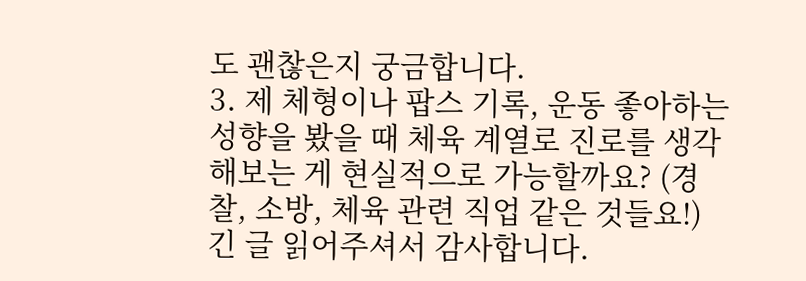도 괜찮은지 궁금합니다.
3. 제 체형이나 팝스 기록, 운동 좋아하는 성향을 봤을 때 체육 계열로 진로를 생각해보는 게 현실적으로 가능할까요? (경찰, 소방, 체육 관련 직업 같은 것들요!)
긴 글 읽어주셔서 감사합니다.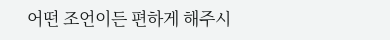어떤 조언이든 편하게 해주시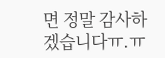면 정말 감사하겠습니다ㅠ.ㅠ